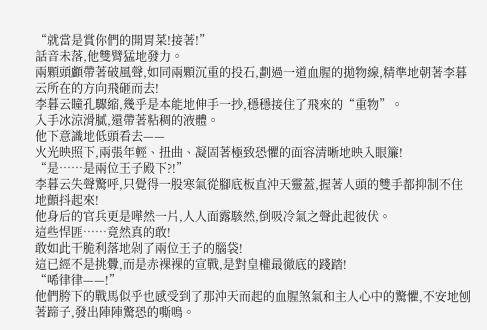“就當是賞你們的開胃菜!接著!”
話音未落,他雙臂猛地發力。
兩顆頭顱帶著破風聲,如同兩顆沉重的投石,劃過一道血腥的拋物線,精準地朝著李暮云所在的方向飛砸而去!
李暮云瞳孔驟縮,幾乎是本能地伸手一抄,穩穩接住了飛來的“重物”。
入手冰涼滑膩,還帶著粘稠的液體。
他下意識地低頭看去——
火光映照下,兩張年輕、扭曲、凝固著極致恐懼的面容清晰地映入眼簾!
“是……是兩位王子殿下?!”
李暮云失聲驚呼,只覺得一股寒氣從腳底板直沖天靈蓋,握著人頭的雙手都抑制不住地顫抖起來!
他身后的官兵更是嘩然一片,人人面露駭然,倒吸冷氣之聲此起彼伏。
這些悍匪……竟然真的敢!
敢如此干脆利落地剁了兩位王子的腦袋!
這已經不是挑釁,而是赤裸裸的宣戰,是對皇權最徹底的踐踏!
“唏律律——!”
他們胯下的戰馬似乎也感受到了那沖天而起的血腥煞氣和主人心中的驚懼,不安地刨著蹄子,發出陣陣驚恐的嘶鳴。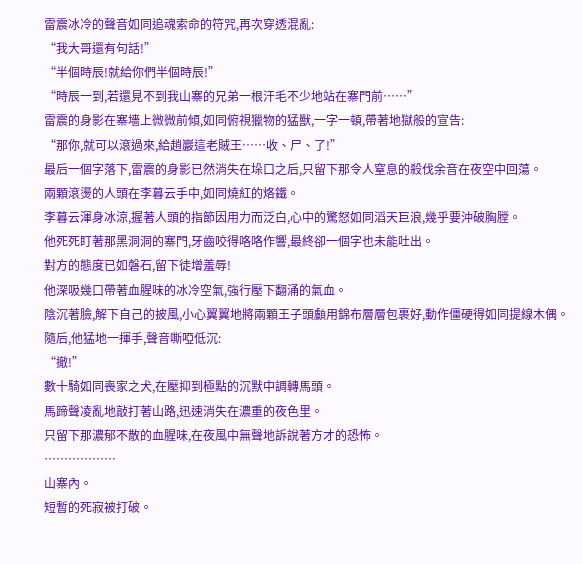雷震冰冷的聲音如同追魂索命的符咒,再次穿透混亂:
“我大哥還有句話!”
“半個時辰!就給你們半個時辰!”
“時辰一到,若還見不到我山寨的兄弟一根汗毛不少地站在寨門前……”
雷震的身影在寨墻上微微前傾,如同俯視獵物的猛獸,一字一頓,帶著地獄般的宣告:
“那你,就可以滾過來,給趙巖這老賊王……收、尸、了!”
最后一個字落下,雷震的身影已然消失在垛口之后,只留下那令人窒息的殺伐余音在夜空中回蕩。
兩顆滾燙的人頭在李暮云手中,如同燒紅的烙鐵。
李暮云渾身冰涼,握著人頭的指節因用力而泛白,心中的驚怒如同滔天巨浪,幾乎要沖破胸膛。
他死死盯著那黑洞洞的寨門,牙齒咬得咯咯作響,最終卻一個字也未能吐出。
對方的態度已如磐石,留下徒增羞辱!
他深吸幾口帶著血腥味的冰冷空氣,強行壓下翻涌的氣血。
陰沉著臉,解下自己的披風,小心翼翼地將兩顆王子頭顱用錦布層層包裹好,動作僵硬得如同提線木偶。
隨后,他猛地一揮手,聲音嘶啞低沉:
“撤!”
數十騎如同喪家之犬,在壓抑到極點的沉默中調轉馬頭。
馬蹄聲凌亂地敲打著山路,迅速消失在濃重的夜色里。
只留下那濃郁不散的血腥味,在夜風中無聲地訴說著方才的恐怖。
………………
山寨內。
短暫的死寂被打破。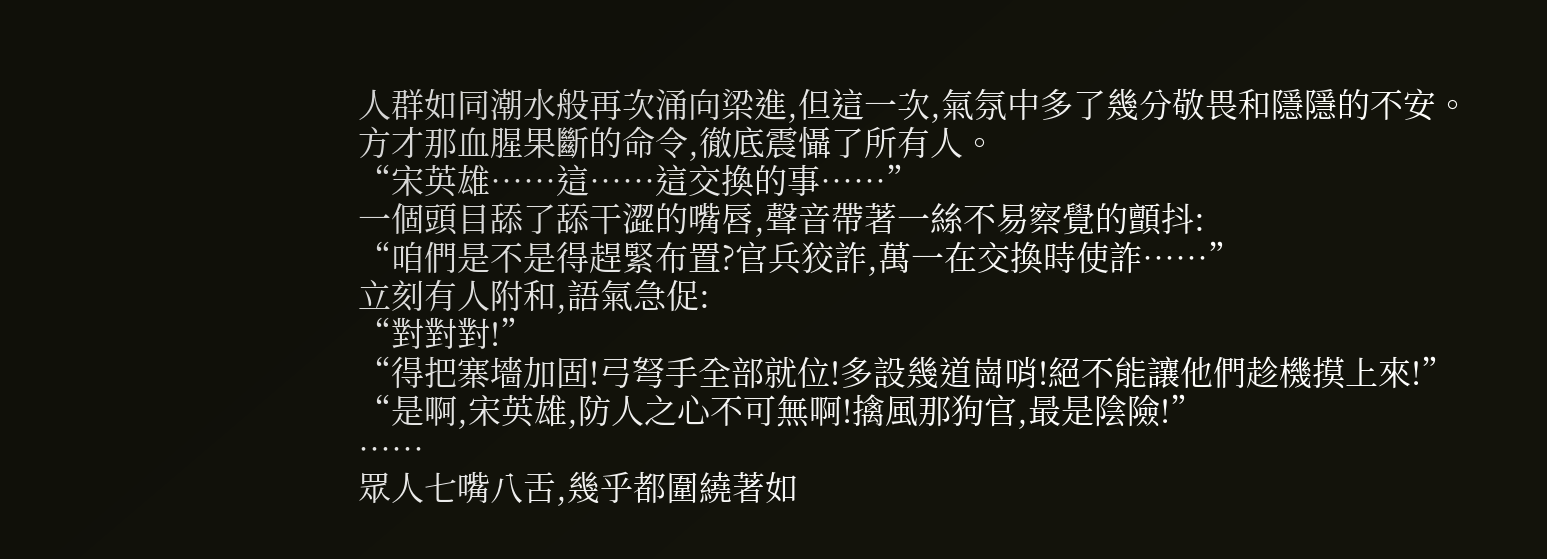人群如同潮水般再次涌向梁進,但這一次,氣氛中多了幾分敬畏和隱隱的不安。
方才那血腥果斷的命令,徹底震懾了所有人。
“宋英雄……這……這交換的事……”
一個頭目舔了舔干澀的嘴唇,聲音帶著一絲不易察覺的顫抖:
“咱們是不是得趕緊布置?官兵狡詐,萬一在交換時使詐……”
立刻有人附和,語氣急促:
“對對對!”
“得把寨墻加固!弓弩手全部就位!多設幾道崗哨!絕不能讓他們趁機摸上來!”
“是啊,宋英雄,防人之心不可無啊!擒風那狗官,最是陰險!”
……
眾人七嘴八舌,幾乎都圍繞著如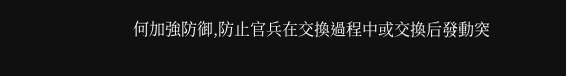何加強防御,防止官兵在交換過程中或交換后發動突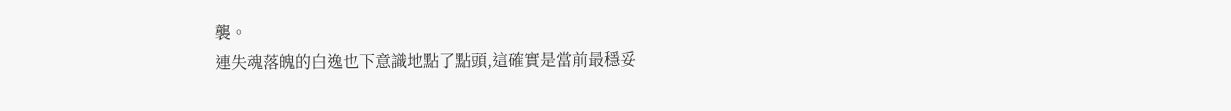襲。
連失魂落魄的白逸也下意識地點了點頭,這確實是當前最穩妥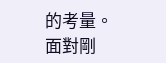的考量。
面對剛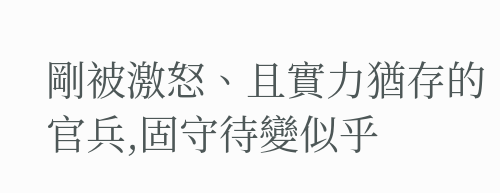剛被激怒、且實力猶存的官兵,固守待變似乎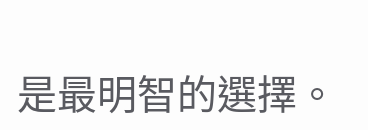是最明智的選擇。